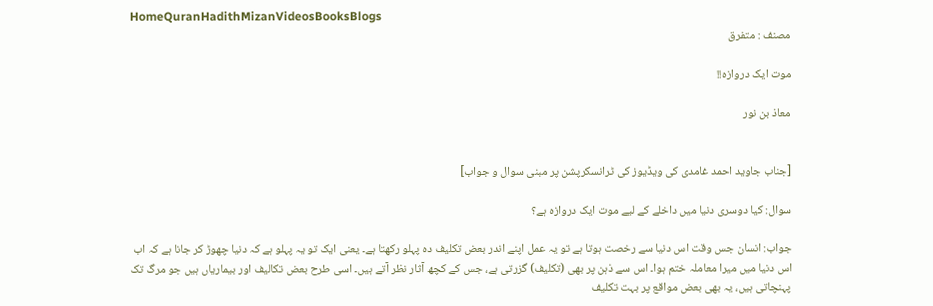HomeQuranHadithMizanVideosBooksBlogs
مصنف : متفرق

موت ایک دروازہ!!

معاذ بن نور


[جناب جاوید احمد غامدی کی ویڈیوز کی ٹرانسکرپشن پر مبنی سوال و جواب]

سوال: کیا دوسری دنیا میں داخلے کے لیے موت ایک دروازہ ہے؟

جواب: انسان جس وقت اس دنیا سے رخصت ہوتا ہے تو یہ عمل اپنے اندر بعض تکلیف دہ پہلو رکھتا ہے۔ یعنی ایک تو یہ پہلو ہے کہ دنیا چھوڑ کر جانا ہے کہ اب اس دنیا میں میرا معاملہ ختم ہوا۔ اس سے ذہن پر بھی (تکلیف) گزرتی ہے، جس کے کچھ آثار نظر آتے ہیں۔ اسی طرح بعض تکالیف اور بیماریاں ہیں جو مرگ تک پہنچاتی ہیں، یہ بھی بعض مواقع پر بہت تکلیف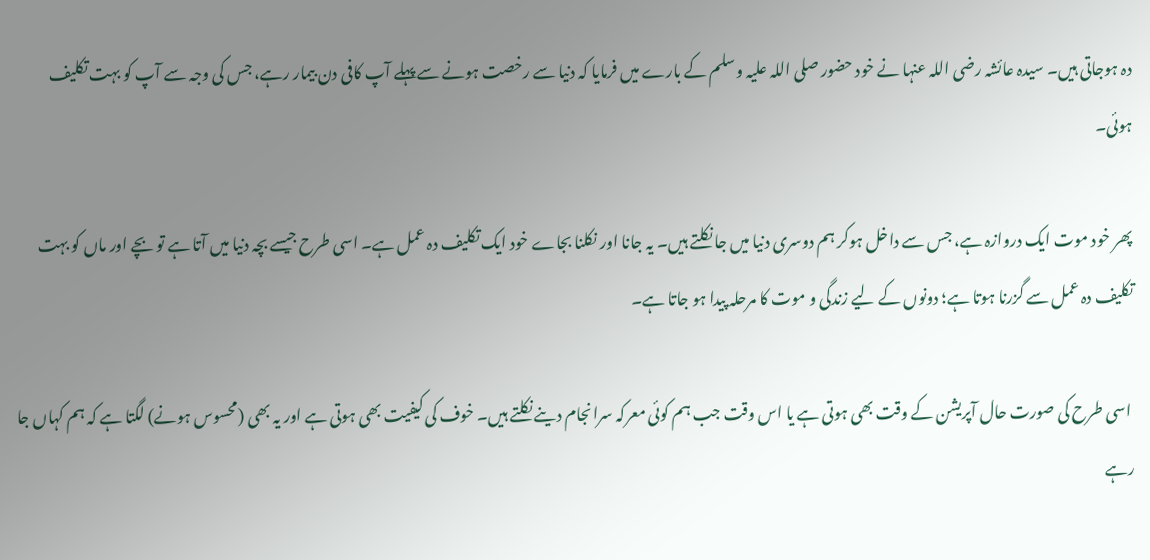دہ ہوجاتی ہیں۔ سیدہ عائشہ رضی اللہ عنہا نے خود حضور صلی اللہ علیہ وسلم کے بارے میں فرمایا کہ دنیا سے رخصت ہونے سے پہلے آپ کافی دن بیمار رہے، جس کی وجہ سے آپ کو بہت تکلیف ہوئی۔

پھر خود موت ایک دروازہ ہے، جس سے داخل ہوکر ہم دوسری دنیا میں جا نکلتے ہیں۔ یہ جانا اور نکلنا بجاے خود ایک تکلیف دہ عمل ہے۔ اسی طرح جیسے بچہ دنیا میں آتا ہے تو بچے اور ماں کو بہت تکلیف دہ عمل سے گزرنا ہوتا ہے؛ دونوں کے لیے زندگی و موت کا مرحلہ پیدا ہو جاتا ہے۔

 اسی طرح کی صورت حال آپریشن کے وقت بھی ہوتی ہے یا اس وقت جب ہم کوئی معرکہ سرانجام دینے نکلتے ہیں۔ خوف کی کیفیت بھی ہوتی ہے اور یہ بھی (محسوس ہونے) لگتا ہے کہ ہم کہاں جا رہے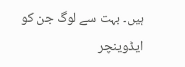ہیں۔ بہت سے لوگ جن کو ایڈوینچر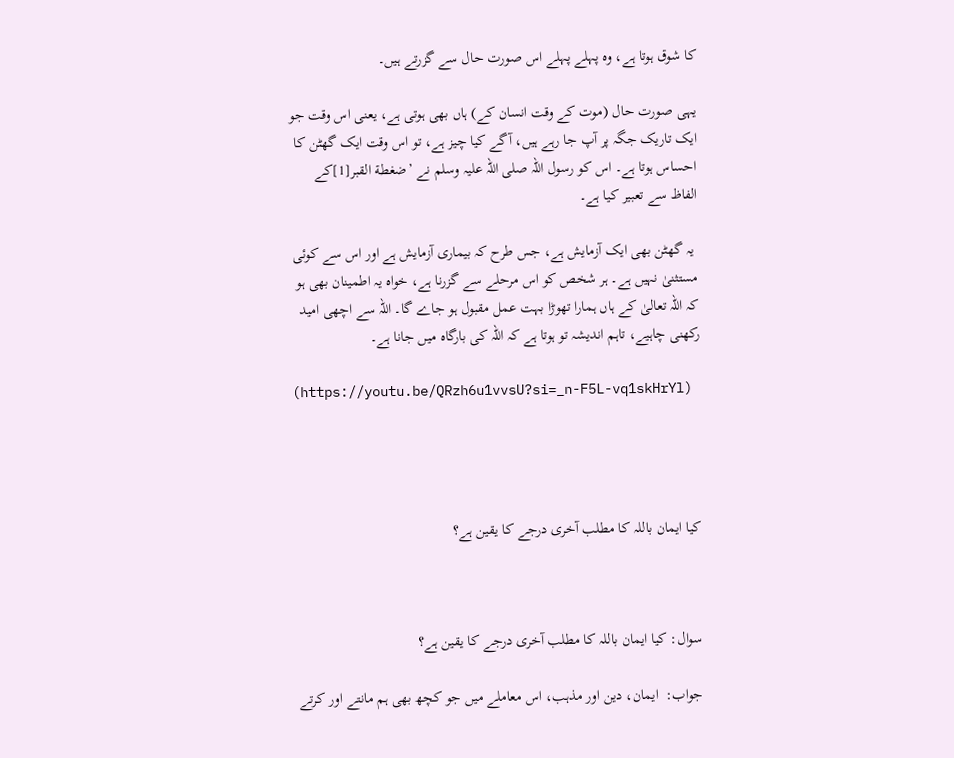کا شوق ہوتا ہے، وہ پہلے پہلے اس صورت حال سے گزرتے ہیں۔

یہی صورت حال (موت کے وقت انسان کے) ہاں بھی ہوتی ہے، یعنی اس وقت جو ایک تاریک جگہ پر آپ جا رہے ہیں، آگے کیا چیز ہے، تو اس وقت ایک گھٹن کا احساس ہوتا ہے۔ اس کو رسول اللہ صلی اللہ علیہ وسلم نے ’ضغطة القبر[1]کے الفاظ سے تعبیر کیا ہے۔

 یہ گھٹن بھی ایک آزمایش ہے، جس طرح کہ بیماری آزمایش ہے اور اس سے کوئی مستثنیٰ نہیں ہے۔ ہر شخص کو اس مرحلے سے گزرنا ہے، خواہ یہ اطمینان بھی ہو کہ اللہ تعالیٰ کے ہاں ہمارا تھوڑا بہت عمل مقبول ہو جاے گا۔ اللہ سے اچھی امید رکھنی چاہیے، تاہم اندیشہ تو ہوتا ہے کہ اللہ کی بارگاہ میں جانا ہے۔

(https://youtu.be/QRzh6u1vvsU?si=_n-F5L-vq1skHrYl)




کیا ایمان باللہ کا مطلب آخری درجے کا یقین ہے؟



سوال: کیا ایمان باللہ کا مطلب آخری درجے کا یقین ہے؟

جواب:  ایمان، دین اور مذہب، اس معاملے میں جو کچھ بھی ہم مانتے اور کرتے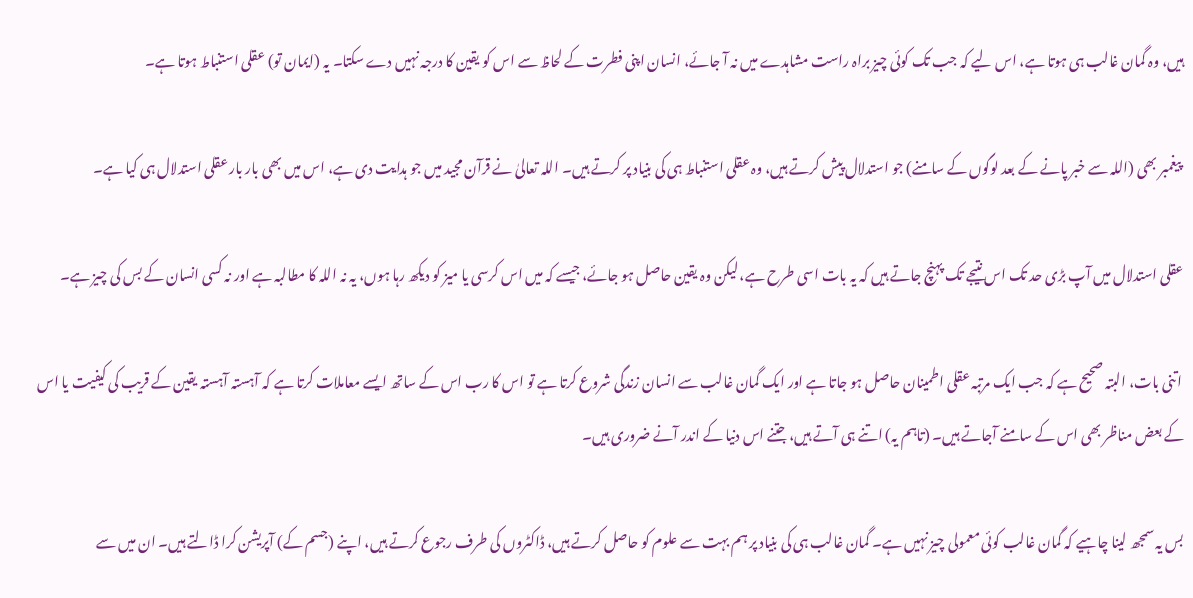ہیں، وہ گمان غالب ہی ہوتا ہے، اس لیے کہ جب تک کوئی چیز براہ راست مشاہدے میں نہ آ جائے، انسان اپنی فطرت کے لحاظ سے اس کو یقین کا درجہ نہیں دے سکتا۔ یہ (ایمان تو) عقلی استنباط ہوتا ہے۔

 پیغمبر بھی (اللہ سے خبر پانے کے بعد لوگوں کے سامنے) جو استدلال پیش کرتے ہیں، وہ عقلی استنباط ہی کی بنیاد پر کرتے ہیں۔ اللہ تعالیٰ نے قرآن مجید میں جو ہدایت دی ہے، اس میں بھی بار بار عقلی استدلال ہی کیا ہے۔

عقلی استدلال میں آپ بڑی حد تک اس نتیجے تک پہنچ جاتے ہیں کہ یہ بات اسی طرح ہے، لیکن وہ یقین حاصل ہو جائے، جیسے کہ میں اس کرسی یا میز کو دیکھ رہا ہوں، یہ نہ اللہ کا مطالبہ ہے اور نہ کسی انسان کے بس کی چیز ہے۔

 اتنی بات، البتہ صحیح ہے کہ جب ایک مرتبہ عقلی اطمینان حاصل ہو جاتا ہے اور ایک گمان غالب سے انسان زندگی شروع کرتا ہے تو اس کا رب اس کے ساتھ ایسے معاملات کرتا ہے کہ آہستہ آہستہ یقین کے قریب کی کیفیت یا اس کے بعض مناظر بھی اس کے سامنے آجاتے ہیں۔ (تاہم یہ) اتنے ہی آتے ہیں، جتنے اس دنیا کے اندر آنے ضروری ہیں۔

بس یہ سمجھ لینا چاہیے کہ گمان غالب کوئی معمولی چیز نہیں ہے۔ گمان غالب ہی کی بنیاد پر ہم بہت سے علوم کو حاصل کرتے ہیں، ڈاکٹروں کی طرف رجوع کرتے ہیں، اپنے (جسم کے) آپریشن کرا ڈالتے ہیں۔ ان میں سے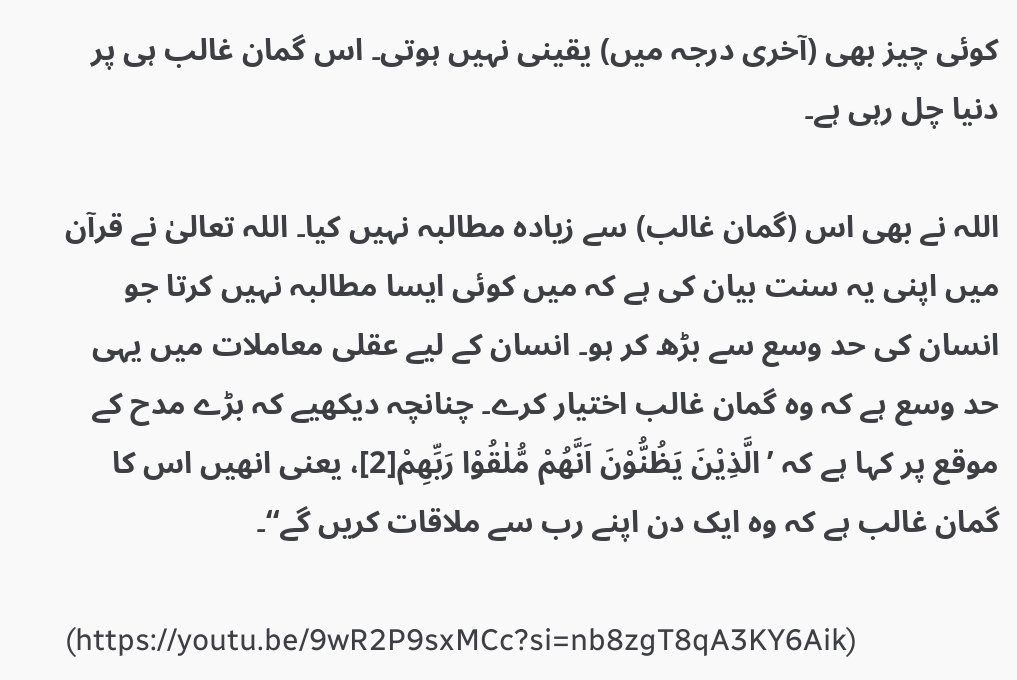کوئی چیز بھی (آخری درجہ میں) یقینی نہیں ہوتی۔ اس گمان غالب ہی پر دنیا چل رہی ہے۔

اللہ نے بھی اس (گمان غالب) سے زیادہ مطالبہ نہیں کیا۔ اللہ تعالیٰ نے قرآن میں اپنی یہ سنت بیان کی ہے کہ میں کوئی ایسا مطالبہ نہیں کرتا جو انسان کی حد وسع سے بڑھ کر ہو۔ انسان کے لیے عقلی معاملات میں یہی حد وسع ہے کہ وہ گمان غالب اختیار کرے۔ چنانچہ دیکھیے کہ بڑے مدح کے موقع پر کہا ہے کہ ’الَّذِيْنَ يَظُنُّوْنَ اَنَّهُمْ مُّلٰقُوْا رَبِّهِمْ[2]، یعنی انھیں اس کا گمان غالب ہے کہ وہ ایک دن اپنے رب سے ملاقات کریں گے‘‘۔

(https://youtu.be/9wR2P9sxMCc?si=nb8zgT8qA3KY6Aik)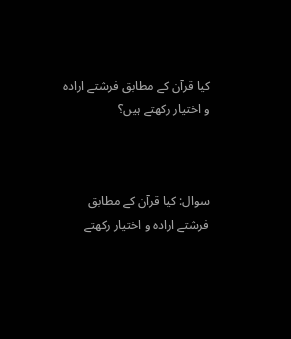کیا قرآن کے مطابق فرشتے ارادہ و اختیار رکھتے ہیں؟



سوال: کیا قرآن کے مطابق فرشتے ارادہ و اختیار رکھتے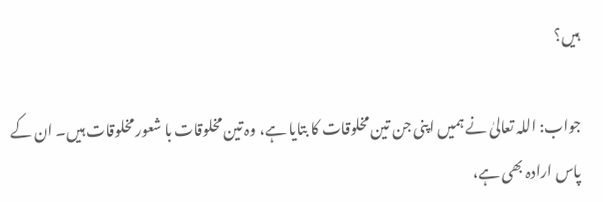ہیں؟

جواب: اللہ تعالیٰ نے ہمیں اپنی جن تین مخلوقات کا بتایا ہے، وہ تین مخلوقات با شعور مخلوقات ہیں۔ ان کے پاس ارادہ بھی ہے،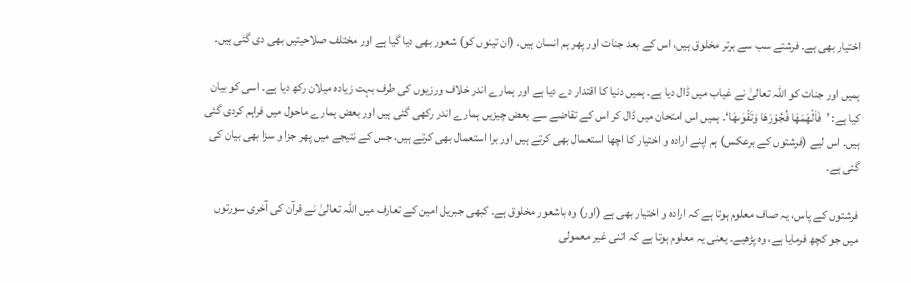اختیار بھی ہے۔ فرشتے سب سے برتر مخلوق ہیں، اس کے بعد جنات اور پھر ہم انسان ہیں۔ (ان تینوں کو) شعور بھی دیا گیا ہے اور مختلف صلاحیتیں بھی دی گئی ہیں۔

ہمیں اور جنات کو اللہ تعالیٰ نے غیاب میں ڈال دیا ہے۔ ہمیں دنیا کا اقتدار دے دیا ہے اور ہمارے اندر خلاف ورزیوں کی طرف بہت زیادہ میلان رکھ دیا ہے۔ اسی کو بیان کیا ہے: ’فَاَلْهَمَهَا فُجُوْرَهَا وَتَقْوٰىهَا‘۔ ہمیں اس امتحان میں ڈال کر اس کے تقاضے سے بعض چیزیں ہمارے اندر رکھی گئی ہیں اور بعض ہمارے ماحول میں فراہم کردی گئی ہیں۔ اس لیے (فرشتوں کے برعکس) ہم اپنے ارادہ و اختیار کا اچھا استعمال بھی کرتے ہیں اور برا استعمال بھی کرتے ہیں، جس کے نتیجے میں پھر جزا و سزا بھی بیان کی گئی ہے۔

فرشتوں کے پاس، یہ صاف معلوم ہوتا ہے کہ ارادہ و اختیار بھی ہے (اور) وہ باشعور مخلوق ہے۔ کبھی جبریل امین کے تعارف میں اللہ تعالیٰ نے قرآن کی آخری سورتوں میں جو کچھ فرمایا ہے، وہ پڑھیے۔ یعنی یہ معلوم ہوتا ہے کہ اتنی غیر معمولی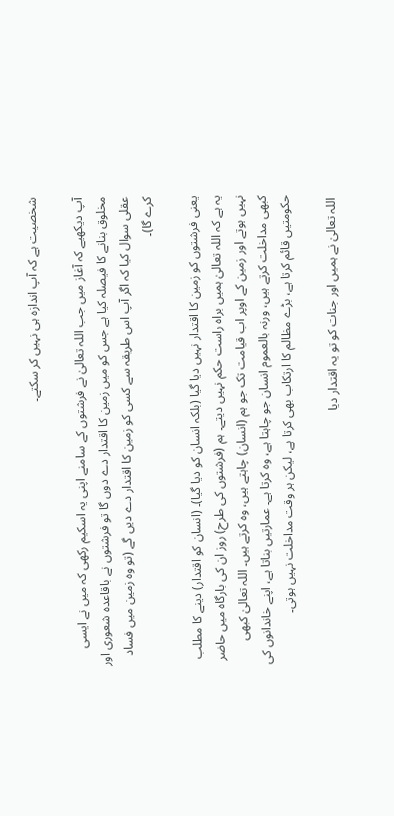شخصیت ہے کہ آپ اندازہ ہی نہیں کر سکتے۔

آپ دیکھیے کہ آغاز میں جب اللہ تعالیٰ نے فرشتوں کے سامنے اپنی یہ اسکیم رکھی کہ میں نے ایسی مخلوق بنانے کا فیصلہ کیا ہے جس کو میں زمین کا اقتدار دے دوں گا تو فرشتوں نے باقاعدہ شعوری اور عقلی سوال کیا کہ اگر آپ اس طریقہ سے کسی کو زمین کا اقتدار دے دیں گے (تو وہ زمین میں فساد کرے گا)۔

یعنی فرشتوں کو زمین کا اقتدار نہیں دیا گیا (بلکہ انسان کو دیا گیا)۔ (انسان کو اقتدار) دینے کا مطلب یہ ہے کہ اللہ تعالیٰ ہمیں براہ راست حکم نہیں دیتے۔ ہم (فرشتوں کی طرح) روز ان کی بارگاہ میں حاضر نہیں ہوتے اور زمین کے اوپر اب قیامت تک جو ہم (انسان) چاہتے ہیں، وہ کرتے ہیں۔ اللہ تعالیٰ کبھی کبھی مداخلت کرتے ہیں، ورنہ بالعموم انسان جو چاہتا ہے، وہ کرتا ہے۔ عمارتیں بناتا ہے، اپنے خاندانوں کی حکومتیں قائم کرتا ہے، بڑے مظالم کا ارتکاب بھی کرتا ہے، لیکن ہر وقت مداخلت نہیں ہوتی۔

 اللہ تعالیٰ نے ہمیں اور جنات کو تو یہ اقتدار دیا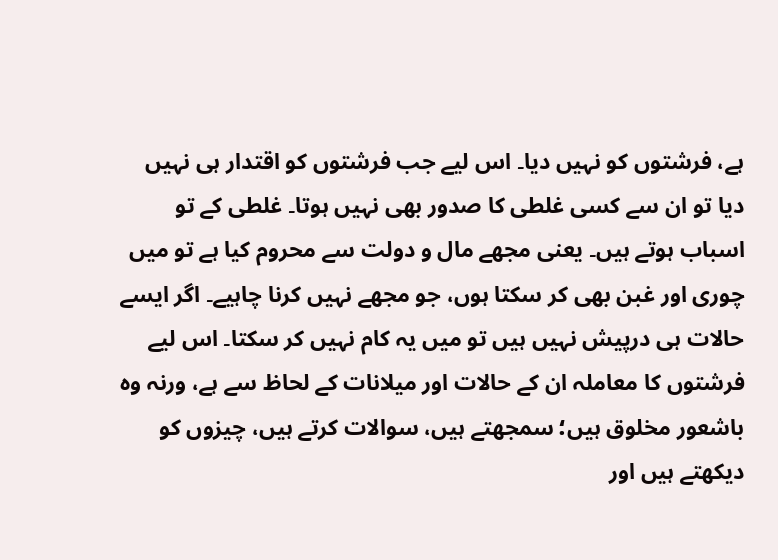ہے، فرشتوں کو نہیں دیا۔ اس لیے جب فرشتوں کو اقتدار ہی نہیں دیا تو ان سے کسی غلطی کا صدور بھی نہیں ہوتا۔ غلطی کے تو اسباب ہوتے ہیں۔ یعنی مجھے مال و دولت سے محروم کیا ہے تو میں چوری اور غبن بھی کر سکتا ہوں، جو مجھے نہیں کرنا چاہیے۔ اگر ایسے حالات ہی درپیش نہیں ہیں تو میں یہ کام نہیں کر سکتا۔ اس لیے فرشتوں کا معاملہ ان کے حالات اور میلانات کے لحاظ سے ہے، ورنہ وہ باشعور مخلوق ہیں؛ سمجھتے ہیں، سوالات کرتے ہیں، چیزوں کو دیکھتے ہیں اور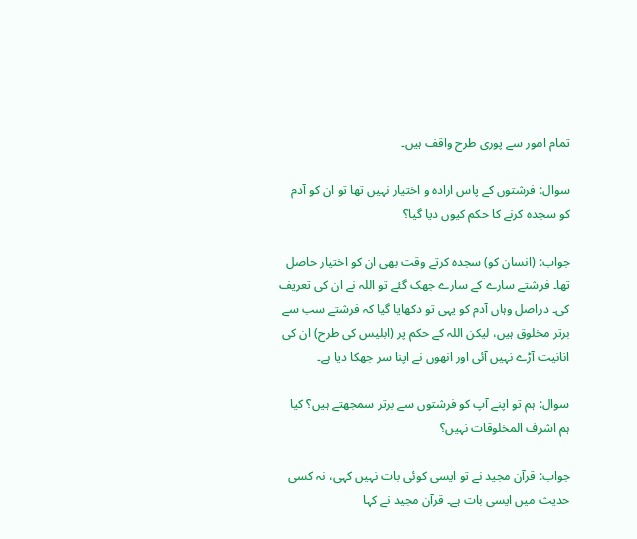تمام امور سے پوری طرح واقف ہیں۔

سوال: فرشتوں کے پاس ارادہ و اختیار نہیں تھا تو ان کو آدم کو سجدہ کرنے کا حکم کیوں دیا گیا؟

جواب: (انسان کو) سجدہ کرتے وقت بھی ان کو اختیار حاصل تھا۔ فرشتے سارے کے سارے جھک گئے تو اللہ نے ان کی تعریف کی۔ دراصل وہاں آدم کو یہی تو دکھایا گیا کہ فرشتے سب سے برتر مخلوق ہیں، لیکن اللہ کے حکم پر (ابلیس کی طرح) ان کی انانیت آڑے نہیں آئی اور انھوں نے اپنا سر جھکا دیا ہے۔

سوال: ہم تو اپنے آپ کو فرشتوں سے برتر سمجھتے ہیں؟ کیا ہم اشرف المخلوقات نہیں؟

جواب: قرآن مجید نے تو ایسی کوئی بات نہیں کہی، نہ کسی حدیث میں ایسی بات ہے۔ قرآن مجید نے کہا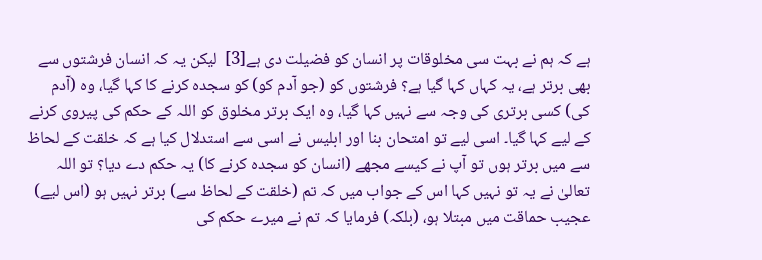ہے کہ ہم نے بہت سی مخلوقات پر انسان کو فضیلت دی ہے[3]  لیکن یہ کہ انسان فرشتوں سے بھی برتر ہے، یہ کہاں کہا گیا ہے؟ فرشتوں کو (جو آدم کو) کو سجدہ کرنے کا کہا گیا، وہ (آدم کی) کسی برتری کی وجہ سے نہیں کہا گیا، وہ ایک برتر مخلوق کو اللہ کے حکم کی پیروی کرنے کے لیے کہا گیا۔ اسی لیے تو امتحان بنا اور ابلیس نے اسی سے استدلال کیا ہے کہ خلقت کے لحاظ سے میں برتر ہوں تو آپ نے کیسے مجھے (انسان کو سجدہ کرنے کا) یہ حکم دے دیا؟ تو اللہ تعالیٰ نے یہ تو نہیں کہا اس کے جواب میں کہ تم (خلقت کے لحاظ سے) برتر نہیں ہو (اس لیے) عجیب حماقت میں مبتلا ہو، (بلکہ) فرمایا کہ تم نے میرے حکم کی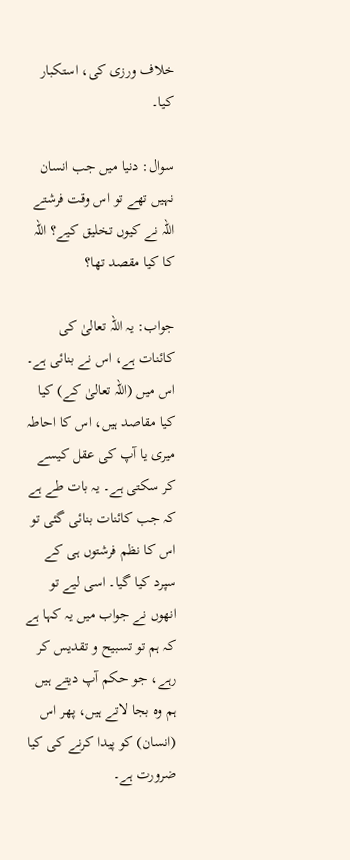خلاف ورزی کی، استکبار کیا۔

سوال: دنیا میں جب انسان نہیں تھے تو اس وقت فرشتے اللہ نے کیوں تخلیق کیے؟ اللہ کا کیا مقصد تھا؟

جواب: یہ اللہ تعالیٰ کی کائنات ہے، اس نے بنائی ہے۔ اس میں (اللہ تعالیٰ کے) کیا کیا مقاصد ہیں، اس کا احاطہ میری یا آپ کی عقل کیسے کر سکتی ہے۔ یہ بات طے ہے کہ جب کائنات بنائی گئی تو اس کا نظم فرشتوں ہی کے سپرد کیا گیا۔ اسی لیے تو انھوں نے جواب میں یہ کہا ہے کہ ہم تو تسبیح و تقدیس کر رہے، جو حکم آپ دیتے ہیں ہم وہ بجا لاتے ہیں، پھر اس (انسان) کو پیدا کرنے کی کیا ضرورت ہے۔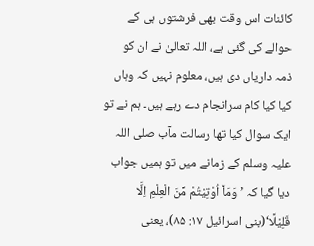کائنات اس وقت بھی فرشتوں ہی کے حوالے کی گئی ہے، اللہ تعالیٰ نے ان کو ذمہ داریاں دی ہیں، معلوم نہیں کہ وہاں کیا کیا کام سرانجام دے رہے ہیں۔ ہم نے تو ایک سوال کیا تھا رسالت مآب صلی اللہ علیہ وسلم کے زمانے میں تو ہمیں جواب دیا گیا کہ ’وَمَا٘ اُوْتِيْتُمْ مِّنَ الْعِلْمِ اِلَّا قَلِيْلًا‘(بنی اسرائیل ۱۷: ۸۵)، یعنی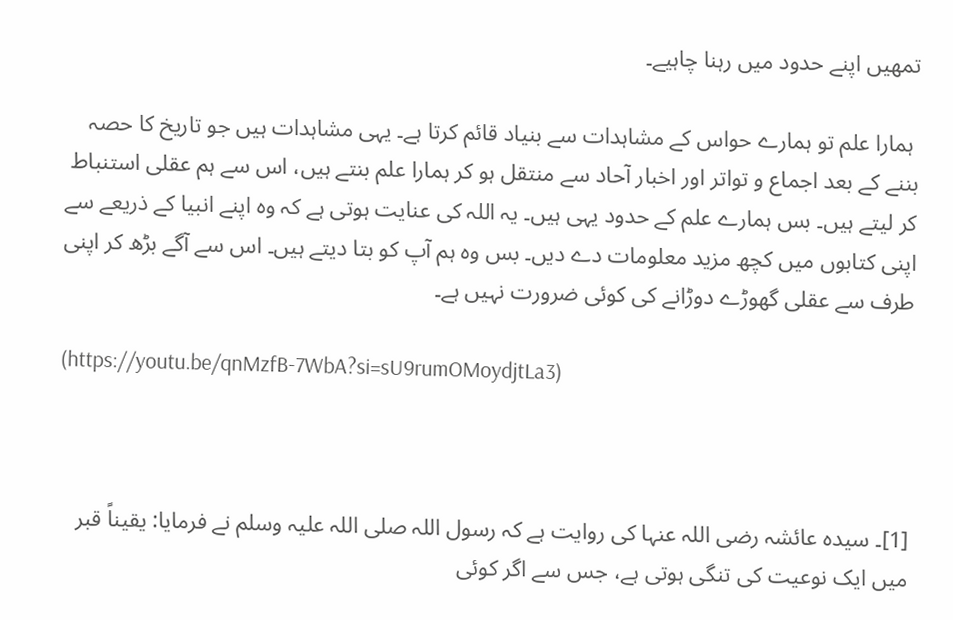تمھیں اپنے حدود میں رہنا چاہیے۔

 ہمارا علم تو ہمارے حواس کے مشاہدات سے بنیاد قائم کرتا ہے۔ یہی مشاہدات ہیں جو تاریخ کا حصہ بننے کے بعد اجماع و تواتر اور اخبار آحاد سے منتقل ہو کر ہمارا علم بنتے ہیں، اس سے ہم عقلی استنباط کر لیتے ہیں۔ بس ہمارے علم کے حدود یہی ہیں۔ یہ اللہ کی عنایت ہوتی ہے کہ وہ اپنے انبیا کے ذریعے سے اپنی کتابوں میں کچھ مزید معلومات دے دیں۔ بس وہ ہم آپ کو بتا دیتے ہیں۔ اس سے آگے بڑھ کر اپنی طرف سے عقلی گھوڑے دوڑانے کی کوئی ضرورت نہیں ہے۔

(https://youtu.be/qnMzfB-7WbA?si=sU9rumOMoydjtLa3)



[1]۔ سیدہ عائشہ رضی اللہ عنہا کی روایت ہے کہ رسول اللہ صلی اللہ علیہ وسلم نے فرمایا: یقیناً قبر میں ایک نوعیت کی تنگی ہوتی ہے، جس سے اگر کوئی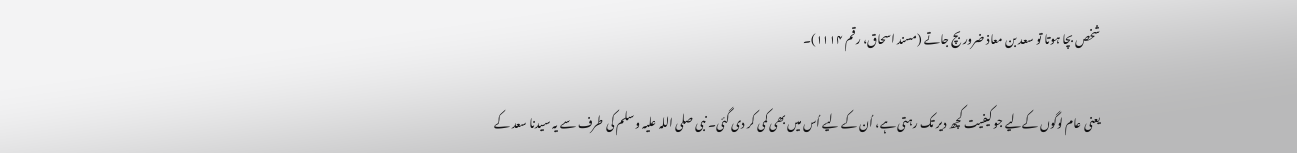شخص بچا ہوتا تو سعد بن معاذ ضرور بچ جاتے (مسند اسحاق، رقم ۱۱۱۴)۔

یعنی عام لوگوں کےلیے جو کیفیت کچھ دیر تک رہتی ہے، اُن کے لیے اُس میں بھی کمی کر دی گئی۔ نبی صلی اللہ علیہ وسلم کی طرف سے یہ سیدنا سعد کے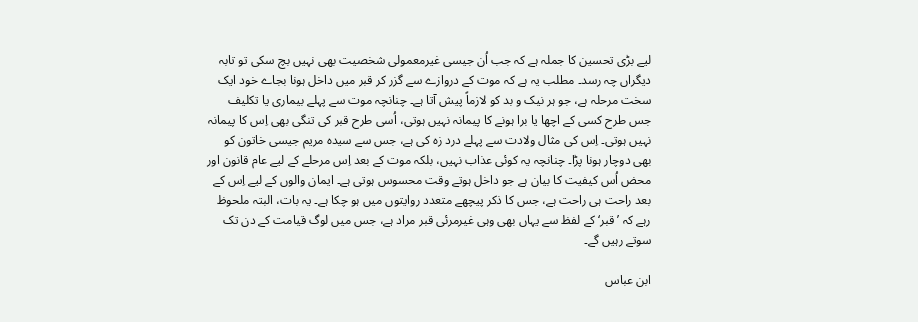لیے بڑی تحسین کا جملہ ہے کہ جب اُن جیسی غیرمعمولی شخصیت بھی نہیں بچ سکی تو تابہ دیگراں چہ رسد۔ مطلب یہ ہے کہ موت کے دروازے سے گزر کر قبر میں داخل ہونا بجاے خود ایک سخت مرحلہ ہے، جو ہر نیک و بد کو لازماً پیش آتا ہے۔ چنانچہ موت سے پہلے بیماری یا تکلیف جس طرح کسی کے اچھا یا برا ہونے کا پیمانہ نہیں ہوتی، اُسی طرح قبر کی تنگی بھی اِس کا پیمانہ نہیں ہوتی۔ اِس کی مثال ولادت سے پہلے درد زہ کی ہے، جس سے سیدہ مریم جیسی خاتون کو بھی دوچار ہونا پڑا۔ چنانچہ یہ کوئی عذاب نہیں، بلکہ موت کے بعد اِس مرحلے کے لیے عام قانون اور محض اُس کیفیت کا بیان ہے جو داخل ہوتے وقت محسوس ہوتی ہے۔ ایمان والوں کے لیے اِس کے بعد راحت ہی راحت ہے، جس کا ذکر پیچھے متعدد روایتوں میں ہو چکا ہے۔ یہ بات، البتہ ملحوظ رہے کہ ’قبر‘ کے لفظ سے یہاں بھی وہی غیرمرئی قبر مراد ہے، جس میں لوگ قیامت کے دن تک سوتے رہیں گے۔

ابن عباس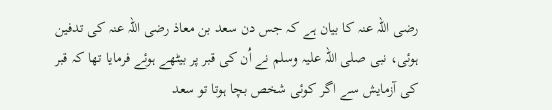رضی اللہ عنہ کا بیان ہے کہ جس دن سعد بن معاذ رضی اللہ عنہ کی تدفین ہوئی، نبی صلی اللہ علیہ وسلم نے اُن کی قبر پر بیٹھے ہوئے فرمایا تھا کہ قبر کی آزمایش سے اگر کوئی شخص بچا ہوتا تو سعد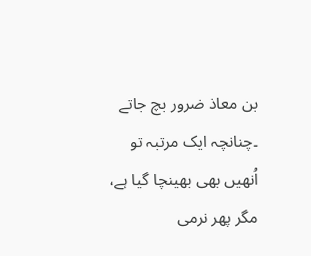بن معاذ ضرور بچ جاتے ۔چنانچہ ایک مرتبہ تو اُنھیں بھی بھینچا گیا ہے، مگر پھر نرمی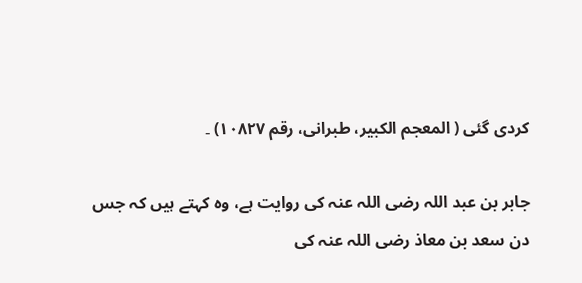کردی گئی ( المعجم الكبير، طبرانی، رقم ۱۰۸۲۷) ۔

جابر بن عبد اللہ رضی اللہ عنہ کی روایت ہے، وہ کہتے ہیں کہ جس دن سعد بن معاذ رضی اللہ عنہ کی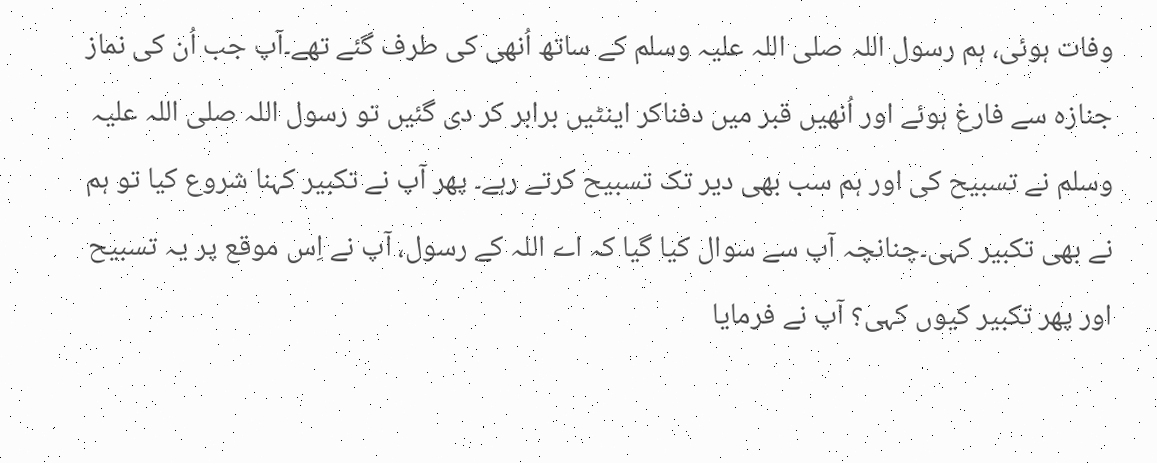وفات ہوئی، ہم رسول اللہ صلی اللہ علیہ وسلم کے ساتھ اُنھی کی طرف گئے تھے۔آپ جب اُن کی نماز جنازہ سے فارغ ہوئے اور اُنھیں قبر میں دفناکر اینٹیں برابر کر دی گئیں تو رسول اللہ صلی اللہ علیہ وسلم نے تسبیح کی اور ہم سب بھی دیر تک تسبیح کرتے رہے۔ پھر آپ نے تکبیر کہنا شروع کیا تو ہم نے بھی تکبیر کہی۔چنانچہ آپ سے سوال کیا گیا کہ اے اللہ کے رسول، آپ نے اِس موقع پر یہ تسبیح اور پھر تکبیر کیوں کہی؟ آپ نے فرمایا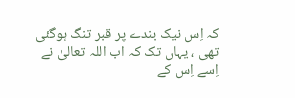کہ اِس نیک بندے پر قبر تنگ ہوگئی تھی ، یہاں تک کہ اب اللہ تعالیٰ نے اِسے اِس کے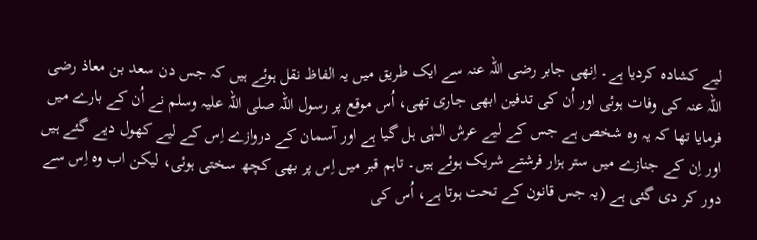لیے کشادہ کردیا ہے۔ اِنھی جابر رضی اللہ عنہ سے ایک طریق میں یہ الفاظ نقل ہوئے ہیں کہ جس دن سعد بن معاذ رضی اللہ عنہ کی وفات ہوئی اور اُن کی تدفین ابھی جاری تھی، اُس موقع پر رسول اللہ صلی اللہ علیہ وسلم نے اُن کے بارے میں فرمایا تھا کہ یہ وہ شخص ہے جس کے لیے عرش الہٰی ہل گیا ہے اور آسمان کے دروازے اِس کے لیے کھول دیے گئے ہیں اور اِن کے جنازے میں ستر ہزار فرشتے شریک ہوئے ہیں۔ تاہم قبر میں اِس پر بھی کچھ سختی ہوئی، لیکن اب وہ اِس سے دور کر دی گئی ہے (یہ جس قانون کے تحت ہوتا ہے، اُس کی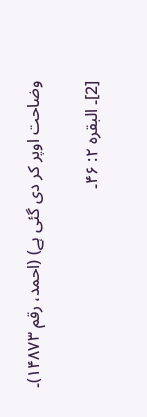وضاحت اوپر کر دی گئی ہے) (احمد، رقم ۱۴۸۷۳)۔

[2]۔ البقرہ ۲: ۴۶۔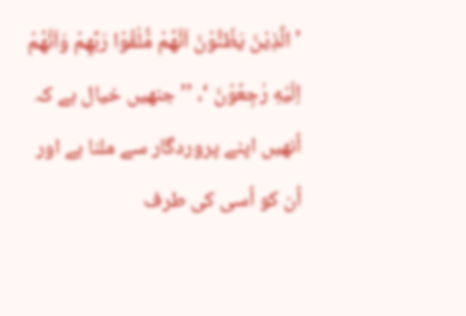’الَّذِيْنَ يَظُنُّوْنَ اَنَّهُمْ مُّلٰقُوْا رَبِّهِمْ وَاَنَّهُمْ اِلَيْهِ رٰجِعُوْنَ ‘، ’’ جنھیں خیال ہے کہ اُنھیں اپنے پروردگار سے ملنا ہے اور اُن کو اُسی کی طرف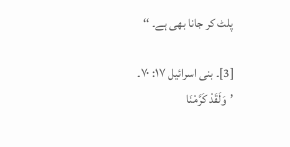پلٹ کر جانا بھی ہے۔ ‘‘

[3]۔ بنی اسرائیل ۱۷: ۷۰۔ ’وَلَقَدْ كَرَّمْنَا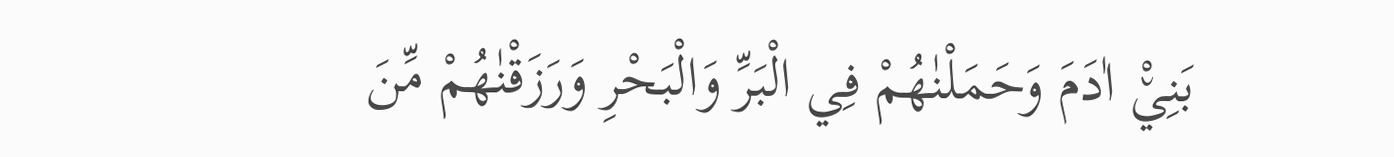بَنِيْ٘ اٰدَمَ وَحَمَلْنٰهُمْ فِي الْبَرِّ وَالْبَحْرِ وَرَزَقْنٰهُمْ مِّنَ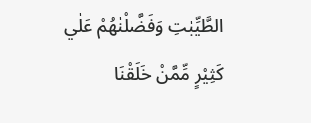الطَّيِّبٰتِ وَفَضَّلْنٰهُمْ عَلٰي كَثِيْرٍ مِّمَّنْ خَلَقْنَا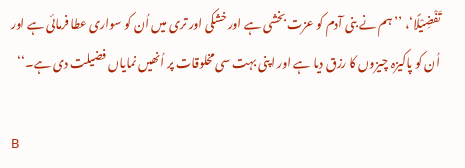تَفْضِيْلًا‘، ’’ہم نے بنی آدم کو عزت بخشی ہے اور خشکی اور تری میں اُن کو سواری عطا فرمائی ہے اور اُن کو پاکیزہ چیزوں کا رزق دیا ہے اور اپنی بہت سی مخلوقات پر اُنھیں نمایاں فضیلت دی ہے۔‘‘

B